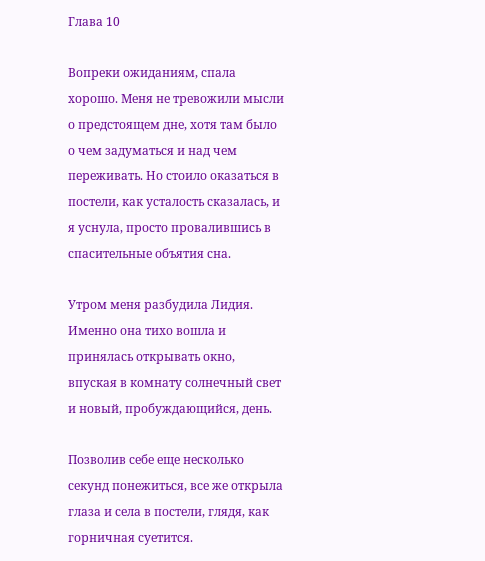Глава 10

Вопреки ожиданиям, спала хорошо. Меня не тревожили мысли о предстоящем дне, хотя там было о чем задуматься и над чем переживать. Но стоило оказаться в постели, как усталость сказалась, и я уснула, просто провалившись в спасительные объятия сна.

Утром меня разбудила Лидия. Именно она тихо вошла и принялась открывать окно, впуская в комнату солнечный свет и новый, пробуждающийся, день.

Позволив себе еще несколько секунд понежиться, все же открыла глаза и села в постели, глядя, как горничная суетится.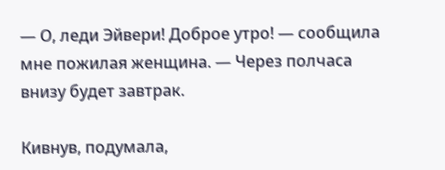— О, леди Эйвери! Доброе утро! — сообщила мне пожилая женщина. — Через полчаса внизу будет завтрак.

Кивнув, подумала,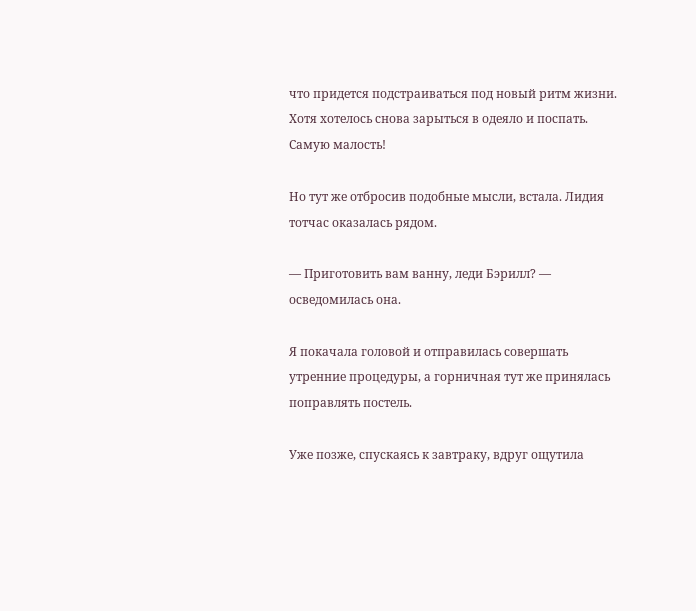что придется подстраиваться под новый ритм жизни. Хотя хотелось снова зарыться в одеяло и поспать. Самую малость!

Но тут же отбросив подобные мысли, встала. Лидия тотчас оказалась рядом.

— Приготовить вам ванну, леди Бэрилл? — осведомилась она.

Я покачала головой и отправилась совершать утренние процедуры, а горничная тут же принялась поправлять постель.

Уже позже, спускаясь к завтраку, вдруг ощутила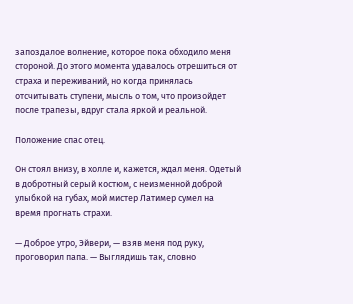запоздалое волнение, которое пока обходило меня стороной. До этого момента удавалось отрешиться от страха и переживаний, но когда принялась отсчитывать ступени, мысль о том, что произойдет после трапезы, вдруг стала яркой и реальной.

Положение спас отец.

Он стоял внизу, в холле и, кажется, ждал меня. Одетый в добротный серый костюм, с неизменной доброй улыбкой на губах, мой мистер Латимер сумел на время прогнать страхи.

— Доброе утро, Эйвери, — взяв меня под руку, проговорил папа. — Выглядишь так, словно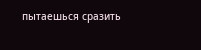пытаешься сразить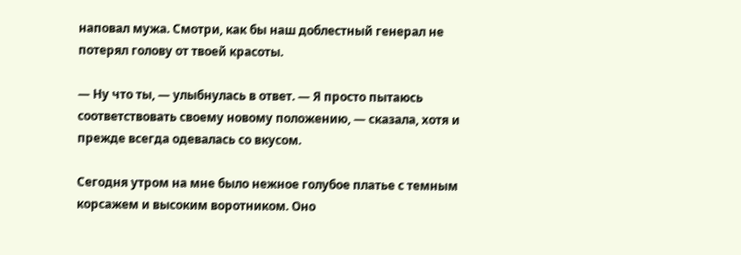наповал мужа. Смотри, как бы наш доблестный генерал не потерял голову от твоей красоты.

— Ну что ты, — улыбнулась в ответ. — Я просто пытаюсь соответствовать своему новому положению, — сказала, хотя и прежде всегда одевалась со вкусом.

Сегодня утром на мне было нежное голубое платье с темным корсажем и высоким воротником. Оно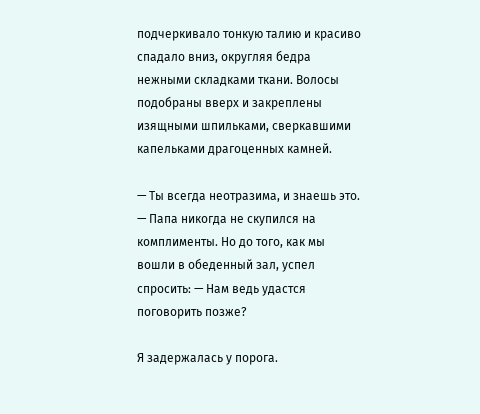подчеркивало тонкую талию и красиво спадало вниз, округляя бедра нежными складками ткани. Волосы подобраны вверх и закреплены изящными шпильками, сверкавшими капельками драгоценных камней.

— Ты всегда неотразима, и знаешь это. — Папа никогда не скупился на комплименты. Но до того, как мы вошли в обеденный зал, успел спросить: — Нам ведь удастся поговорить позже?

Я задержалась у порога.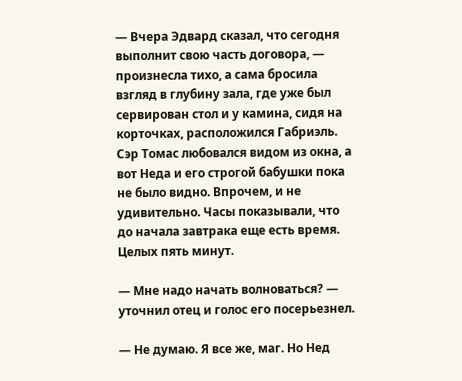— Вчера Эдвард сказал, что сегодня выполнит свою часть договора, — произнесла тихо, а сама бросила взгляд в глубину зала, где уже был сервирован стол и у камина, сидя на корточках, расположился Габриэль. Сэр Томас любовался видом из окна, а вот Неда и его строгой бабушки пока не было видно. Впрочем, и не удивительно. Часы показывали, что до начала завтрака еще есть время. Целых пять минут.

— Мне надо начать волноваться? — уточнил отец и голос его посерьезнел.

— Не думаю. Я все же, маг. Но Нед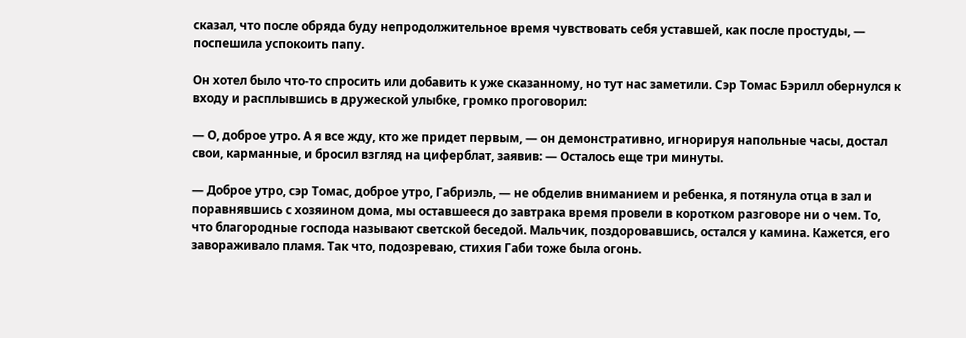сказал, что после обряда буду непродолжительное время чувствовать себя уставшей, как после простуды, — поспешила успокоить папу.

Он хотел было что-то спросить или добавить к уже сказанному, но тут нас заметили. Сэр Томас Бэрилл обернулся к входу и расплывшись в дружеской улыбке, громко проговорил:

— О, доброе утро. А я все жду, кто же придет первым, — он демонстративно, игнорируя напольные часы, достал свои, карманные, и бросил взгляд на циферблат, заявив: — Осталось еще три минуты.

— Доброе утро, сэр Томас, доброе утро, Габриэль, — не обделив вниманием и ребенка, я потянула отца в зал и поравнявшись с хозяином дома, мы оставшееся до завтрака время провели в коротком разговоре ни о чем. То, что благородные господа называют светской беседой. Мальчик, поздоровавшись, остался у камина. Кажется, его завораживало пламя. Так что, подозреваю, стихия Габи тоже была огонь.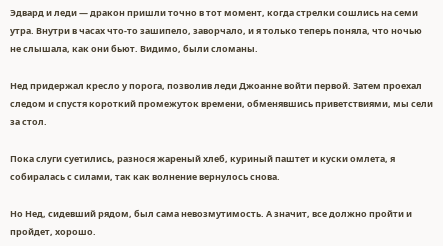Эдвард и леди — дракон пришли точно в тот момент, когда стрелки сошлись на семи утра. Внутри в часах что-то зашипело, заворчало, и я только теперь поняла, что ночью не слышала, как они бьют. Видимо, были сломаны.

Нед придержал кресло у порога, позволив леди Джоанне войти первой. Затем проехал следом и спустя короткий промежуток времени, обменявшись приветствиями, мы сели за стол.

Пока слуги суетились, разнося жареный хлеб, куриный паштет и куски омлета, я собиралась с силами, так как волнение вернулось снова.

Но Нед, сидевший рядом, был сама невозмутимость. А значит, все должно пройти и пройдет, хорошо.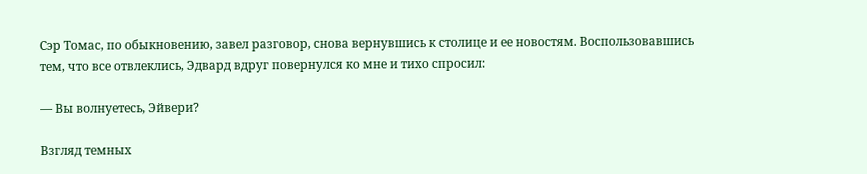Сэр Томас, по обыкновению, завел разговор, снова вернувшись к столице и ее новостям. Воспользовавшись тем, что все отвлеклись, Эдвард вдруг повернулся ко мне и тихо спросил:

— Вы волнуетесь, Эйвери?

Взгляд темных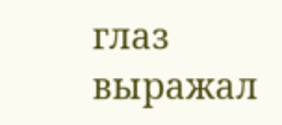глаз выражал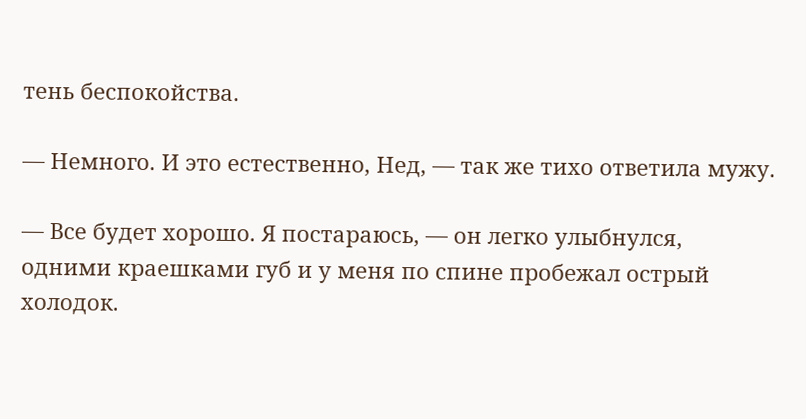тень беспокойства.

— Немного. И это естественно, Нед, — так же тихо ответила мужу.

— Все будет хорошо. Я постараюсь, — он легко улыбнулся, одними краешками губ и у меня по спине пробежал острый холодок.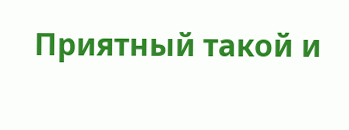Приятный такой и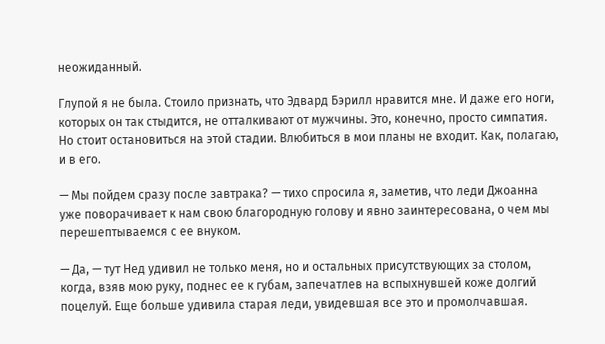неожиданный.

Глупой я не была. Стоило признать, что Эдвард Бэрилл нравится мне. И даже его ноги, которых он так стыдится, не отталкивают от мужчины. Это, конечно, просто симпатия. Но стоит остановиться на этой стадии. Влюбиться в мои планы не входит. Как, полагаю, и в его.

— Мы пойдем сразу после завтрака? — тихо спросила я, заметив, что леди Джоанна уже поворачивает к нам свою благородную голову и явно заинтересована, о чем мы перешептываемся с ее внуком.

— Да, — тут Нед удивил не только меня, но и остальных присутствующих за столом, когда, взяв мою руку, поднес ее к губам, запечатлев на вспыхнувшей коже долгий поцелуй. Еще больше удивила старая леди, увидевшая все это и промолчавшая.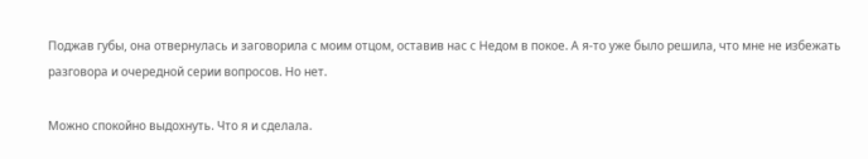Поджав губы, она отвернулась и заговорила с моим отцом, оставив нас с Недом в покое. А я-то уже было решила, что мне не избежать разговора и очередной серии вопросов. Но нет.

Можно спокойно выдохнуть. Что я и сделала.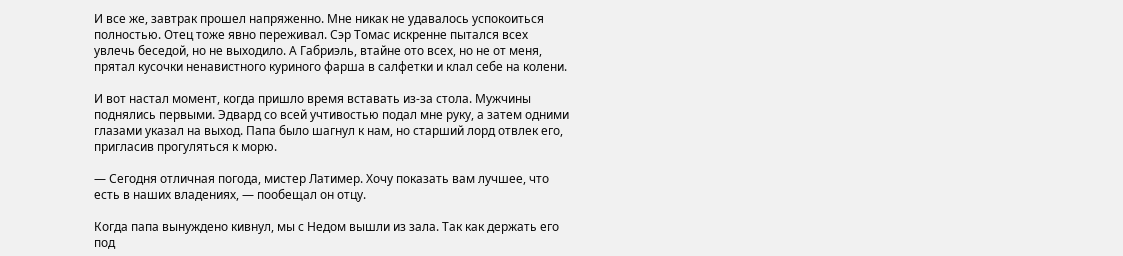И все же, завтрак прошел напряженно. Мне никак не удавалось успокоиться полностью. Отец тоже явно переживал. Сэр Томас искренне пытался всех увлечь беседой, но не выходило. А Габриэль, втайне ото всех, но не от меня, прятал кусочки ненавистного куриного фарша в салфетки и клал себе на колени.

И вот настал момент, когда пришло время вставать из-за стола. Мужчины поднялись первыми. Эдвард со всей учтивостью подал мне руку, а затем одними глазами указал на выход. Папа было шагнул к нам, но старший лорд отвлек его, пригласив прогуляться к морю.

— Сегодня отличная погода, мистер Латимер. Хочу показать вам лучшее, что есть в наших владениях, — пообещал он отцу.

Когда папа вынуждено кивнул, мы с Недом вышли из зала. Так как держать его под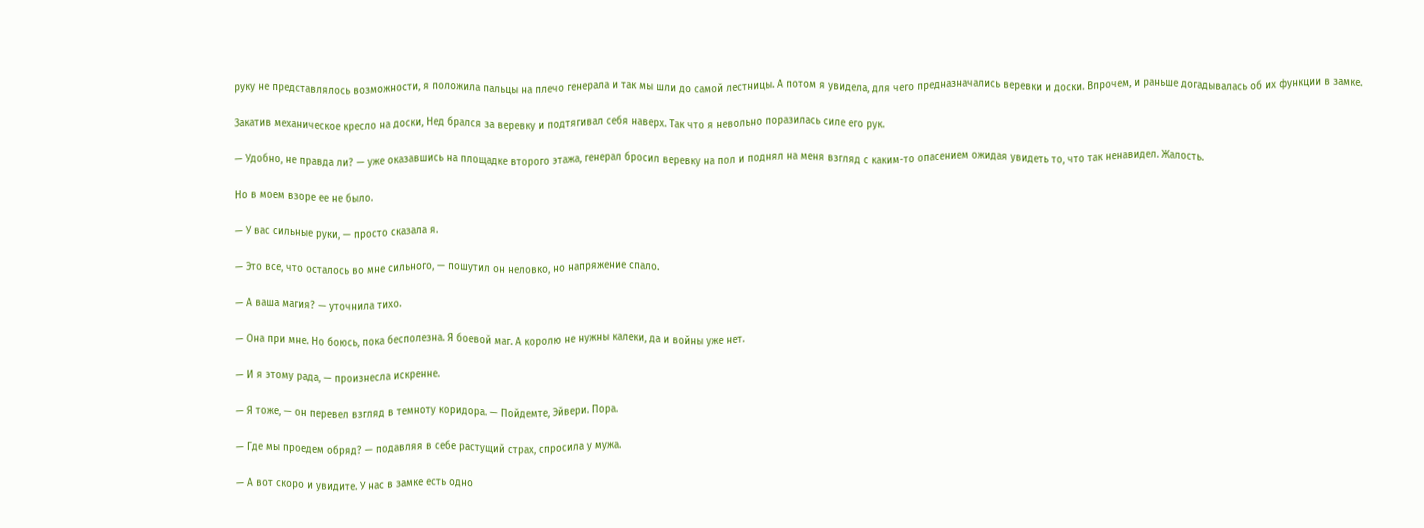руку не представлялось возможности, я положила пальцы на плечо генерала и так мы шли до самой лестницы. А потом я увидела, для чего предназначались веревки и доски. Впрочем, и раньше догадывалась об их функции в замке.

Закатив механическое кресло на доски, Нед брался за веревку и подтягивал себя наверх. Так что я невольно поразилась силе его рук.

— Удобно, не правда ли? — уже оказавшись на площадке второго этажа, генерал бросил веревку на пол и поднял на меня взгляд с каким-то опасением ожидая увидеть то, что так ненавидел. Жалость.

Но в моем взоре ее не было.

— У вас сильные руки, — просто сказала я.

— Это все, что осталось во мне сильного, — пошутил он неловко, но напряжение спало.

— А ваша магия? — уточнила тихо.

— Она при мне. Но боюсь, пока бесполезна. Я боевой маг. А королю не нужны калеки, да и войны уже нет.

— И я этому рада, — произнесла искренне.

— Я тоже, — он перевел взгляд в темноту коридора. — Пойдемте, Эйвери. Пора.

— Где мы проедем обряд? — подавляя в себе растущий страх, спросила у мужа.

— А вот скоро и увидите. У нас в замке есть одно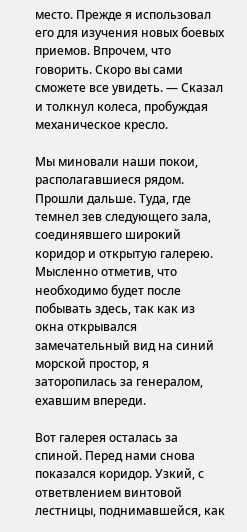место. Прежде я использовал его для изучения новых боевых приемов. Впрочем, что говорить. Скоро вы сами сможете все увидеть. — Сказал и толкнул колеса, пробуждая механическое кресло.

Мы миновали наши покои, располагавшиеся рядом. Прошли дальше. Туда, где темнел зев следующего зала, соединявшего широкий коридор и открытую галерею. Мысленно отметив, что необходимо будет после побывать здесь, так как из окна открывался замечательный вид на синий морской простор, я заторопилась за генералом, ехавшим впереди.

Вот галерея осталась за спиной. Перед нами снова показался коридор. Узкий, с ответвлением винтовой лестницы, поднимавшейся, как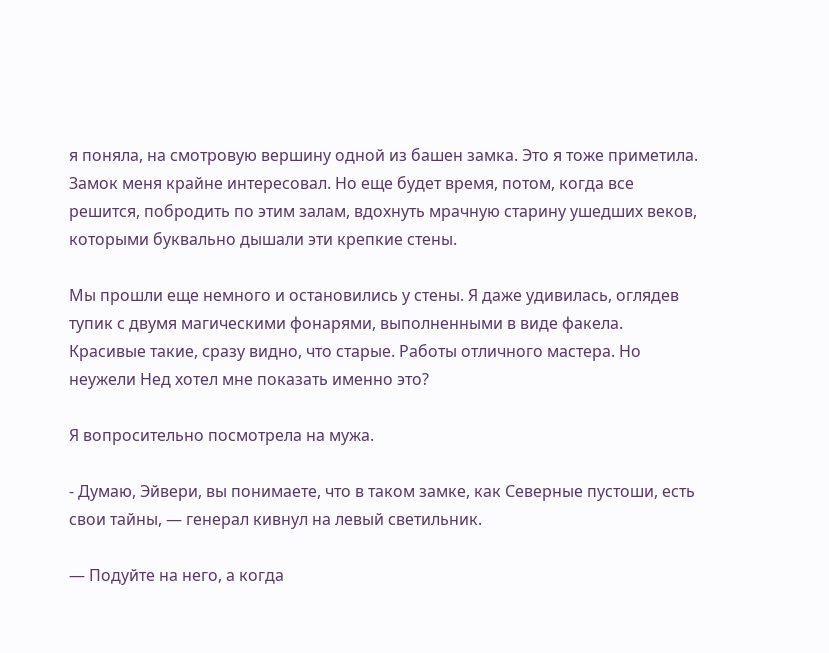я поняла, на смотровую вершину одной из башен замка. Это я тоже приметила. Замок меня крайне интересовал. Но еще будет время, потом, когда все решится, побродить по этим залам, вдохнуть мрачную старину ушедших веков, которыми буквально дышали эти крепкие стены.

Мы прошли еще немного и остановились у стены. Я даже удивилась, оглядев тупик с двумя магическими фонарями, выполненными в виде факела. Красивые такие, сразу видно, что старые. Работы отличного мастера. Но неужели Нед хотел мне показать именно это?

Я вопросительно посмотрела на мужа.

- Думаю, Эйвери, вы понимаете, что в таком замке, как Северные пустоши, есть свои тайны, — генерал кивнул на левый светильник.

— Подуйте на него, а когда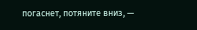погаснет, потяните вниз, —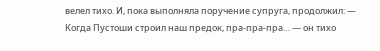велел тихо. И, пока выполняла поручение супруга, продолжил: — Когда Пустоши строил наш предок, пра-пра-пра… — он тихо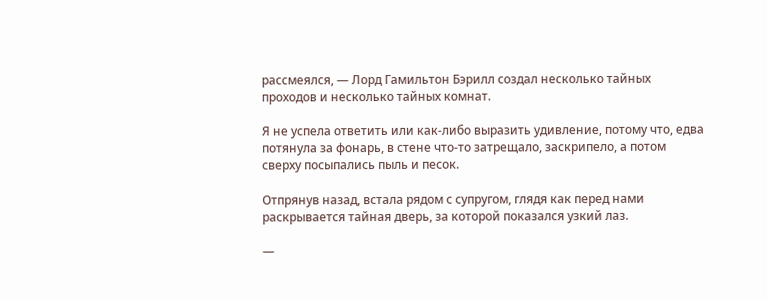рассмеялся, — Лорд Гамильтон Бэрилл создал несколько тайных проходов и несколько тайных комнат.

Я не успела ответить или как-либо выразить удивление, потому что, едва потянула за фонарь, в стене что-то затрещало, заскрипело, а потом сверху посыпались пыль и песок.

Отпрянув назад, встала рядом с супругом, глядя как перед нами раскрывается тайная дверь, за которой показался узкий лаз.

—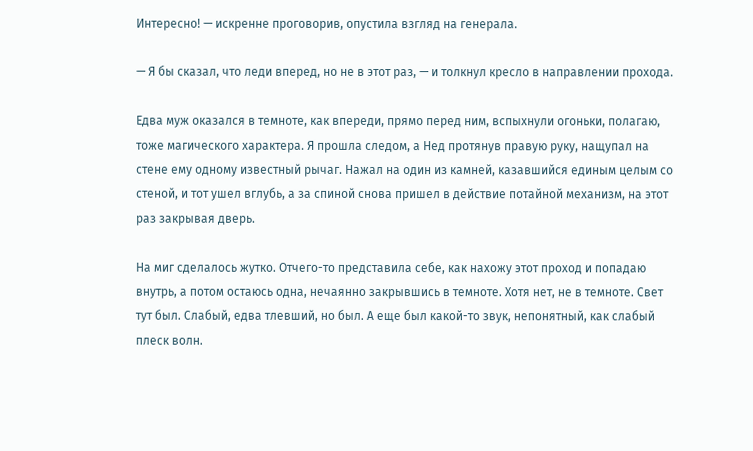Интересно! — искренне проговорив, опустила взгляд на генерала.

— Я бы сказал, что леди вперед, но не в этот раз, — и толкнул кресло в направлении прохода.

Едва муж оказался в темноте, как впереди, прямо перед ним, вспыхнули огоньки, полагаю, тоже магического характера. Я прошла следом, а Нед протянув правую руку, нащупал на стене ему одному известный рычаг. Нажал на один из камней, казавшийся единым целым со стеной, и тот ушел вглубь, а за спиной снова пришел в действие потайной механизм, на этот раз закрывая дверь.

На миг сделалось жутко. Отчего-то представила себе, как нахожу этот проход и попадаю внутрь, а потом остаюсь одна, нечаянно закрывшись в темноте. Хотя нет, не в темноте. Свет тут был. Слабый, едва тлевший, но был. А еще был какой-то звук, непонятный, как слабый плеск волн.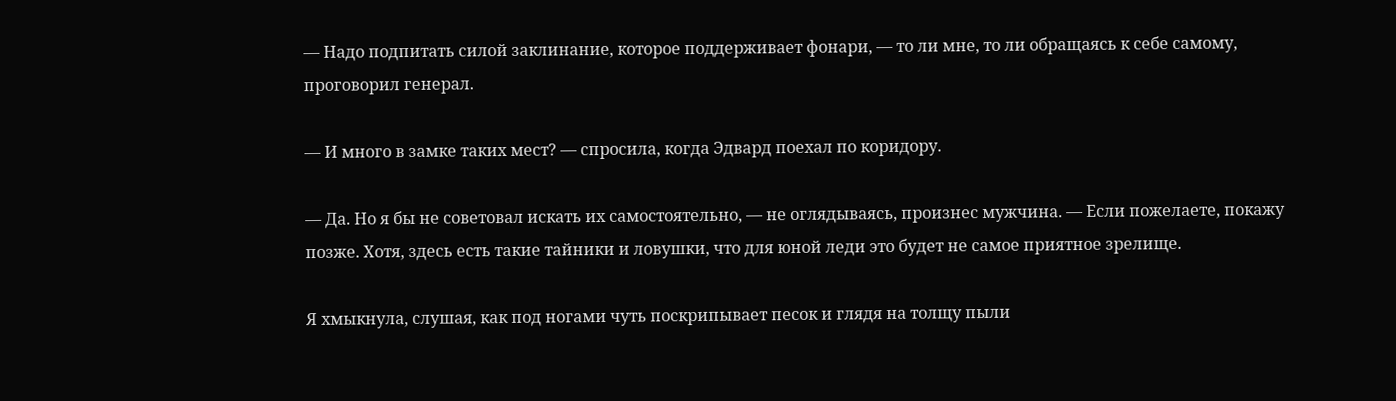— Надо подпитать силой заклинание, которое поддерживает фонари, — то ли мне, то ли обращаясь к себе самому, проговорил генерал.

— И много в замке таких мест? — спросила, когда Эдвард поехал по коридору.

— Да. Но я бы не советовал искать их самостоятельно, — не оглядываясь, произнес мужчина. — Если пожелаете, покажу позже. Хотя, здесь есть такие тайники и ловушки, что для юной леди это будет не самое приятное зрелище.

Я хмыкнула, слушая, как под ногами чуть поскрипывает песок и глядя на толщу пыли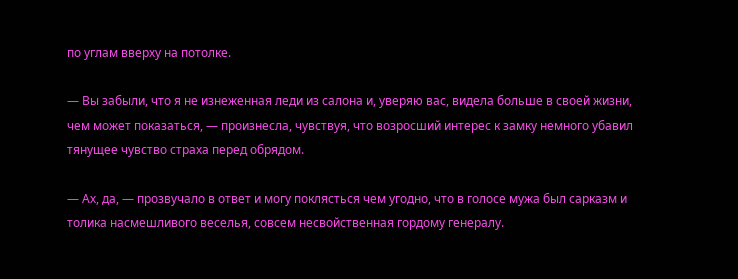по углам вверху на потолке.

— Вы забыли, что я не изнеженная леди из салона и, уверяю вас, видела больше в своей жизни, чем может показаться, — произнесла, чувствуя, что возросший интерес к замку немного убавил тянущее чувство страха перед обрядом.

— Ах, да, — прозвучало в ответ и могу поклясться чем угодно, что в голосе мужа был сарказм и толика насмешливого веселья, совсем несвойственная гордому генералу.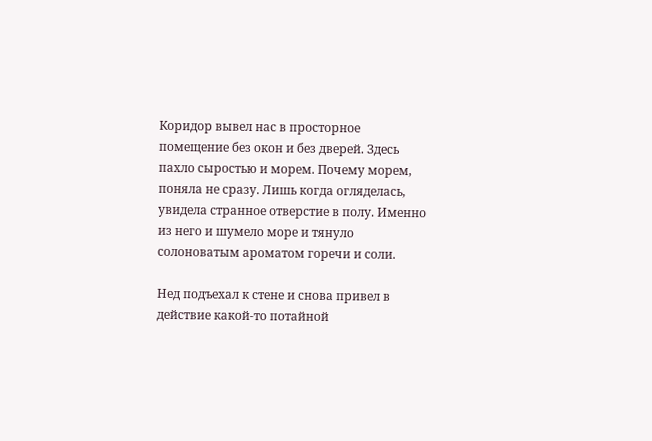Коридор вывел нас в просторное помещение без окон и без дверей. Здесь пахло сыростью и морем. Почему морем, поняла не сразу. Лишь когда огляделась, увидела странное отверстие в полу. Именно из него и шумело море и тянуло солоноватым ароматом горечи и соли.

Нед подъехал к стене и снова привел в действие какой-то потайной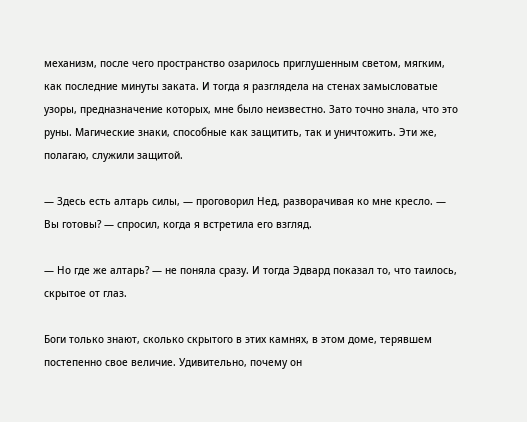механизм, после чего пространство озарилось приглушенным светом, мягким, как последние минуты заката. И тогда я разглядела на стенах замысловатые узоры, предназначение которых, мне было неизвестно. Зато точно знала, что это руны. Магические знаки, способные как защитить, так и уничтожить. Эти же, полагаю, служили защитой.

— Здесь есть алтарь силы, — проговорил Нед, разворачивая ко мне кресло. — Вы готовы? — спросил, когда я встретила его взгляд.

— Но где же алтарь? — не поняла сразу. И тогда Эдвард показал то, что таилось, скрытое от глаз.

Боги только знают, сколько скрытого в этих камнях, в этом доме, терявшем постепенно свое величие. Удивительно, почему он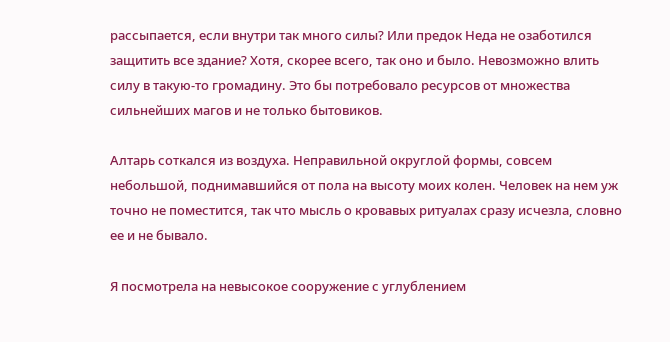рассыпается, если внутри так много силы? Или предок Неда не озаботился защитить все здание? Хотя, скорее всего, так оно и было. Невозможно влить силу в такую-то громадину. Это бы потребовало ресурсов от множества сильнейших магов и не только бытовиков.

Алтарь соткался из воздуха. Неправильной округлой формы, совсем небольшой, поднимавшийся от пола на высоту моих колен. Человек на нем уж точно не поместится, так что мысль о кровавых ритуалах сразу исчезла, словно ее и не бывало.

Я посмотрела на невысокое сооружение с углублением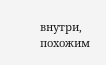внутри, похожим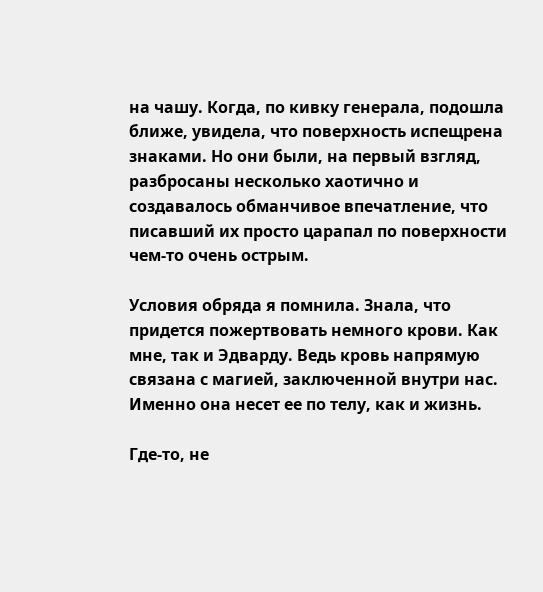на чашу. Когда, по кивку генерала, подошла ближе, увидела, что поверхность испещрена знаками. Но они были, на первый взгляд, разбросаны несколько хаотично и создавалось обманчивое впечатление, что писавший их просто царапал по поверхности чем-то очень острым.

Условия обряда я помнила. Знала, что придется пожертвовать немного крови. Как мне, так и Эдварду. Ведь кровь напрямую связана с магией, заключенной внутри нас. Именно она несет ее по телу, как и жизнь.

Где-то, не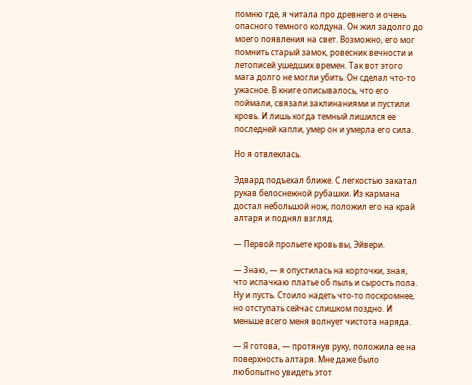помню где, я читала про древнего и очень опасного темного колдуна. Он жил задолго до моего появления на свет. Возможно, его мог помнить старый замок, ровесник вечности и летописей ушедших времен. Так вот этого мага долго не могли убить. Он сделал что-то ужасное. В книге описывалось, что его поймали, связали заклинаниями и пустили кровь. И лишь когда темный лишился ее последней капли, умер он и умерла его сила.

Но я отвлеклась.

Эдвард подъехал ближе. С легкостью закатал рукав белоснежной рубашки. Из кармана достал небольшой нож, положил его на край алтаря и поднял взгляд.

— Первой прольете кровь вы, Эйвери.

— Знаю, — я опустилась на корточки, зная, что испачкаю платье об пыль и сырость пола. Ну и пусть. Стоило надеть что-то поскромнее, но отступать сейчас слишком поздно. И меньше всего меня волнует чистота наряда.

— Я готова, — протянув руку, положила ее на поверхность алтаря. Мне даже было любопытно увидеть этот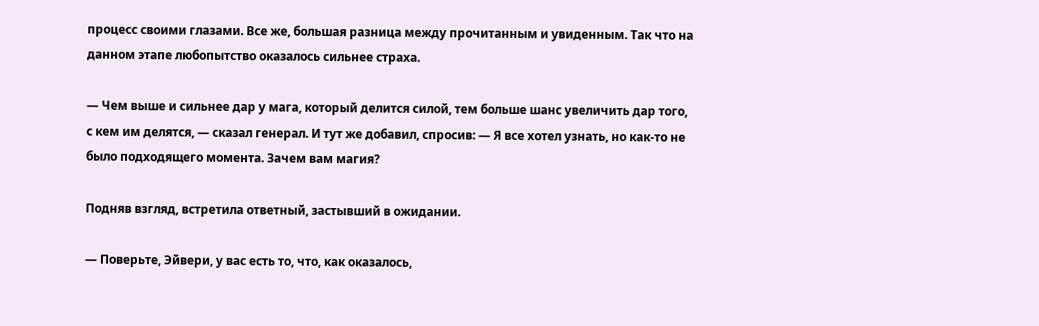процесс своими глазами. Все же, большая разница между прочитанным и увиденным. Так что на данном этапе любопытство оказалось сильнее страха.

— Чем выше и сильнее дар у мага, который делится силой, тем больше шанс увеличить дар того, с кем им делятся, — сказал генерал. И тут же добавил, спросив: — Я все хотел узнать, но как-то не было подходящего момента. Зачем вам магия?

Подняв взгляд, встретила ответный, застывший в ожидании.

— Поверьте, Эйвери, у вас есть то, что, как оказалось,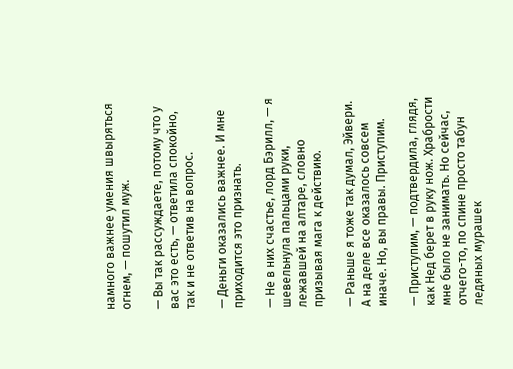намного важнее умения швыряться огнем, — пошутил муж.

— Вы так рассуждаете, потому что у вас это есть, — ответила спокойно, так и не ответив на вопрос.

— Деньги оказались важнее. И мне приходится это признать.

— Не в них счастье, лорд Бэрилл, — я шевельнула пальцами руки, лежавшей на алтаре, словно призывая мага к действию.

— Раньше я тоже так думал, Эйвери. А на деле все оказалось совсем иначе. Но, вы правы. Приступим.

— Приступим, — подтвердила, глядя, как Нед берет в руку нож. Храбрости мне было не занимать. Но сейчас, отчего-то, по спине просто табун ледяных мурашек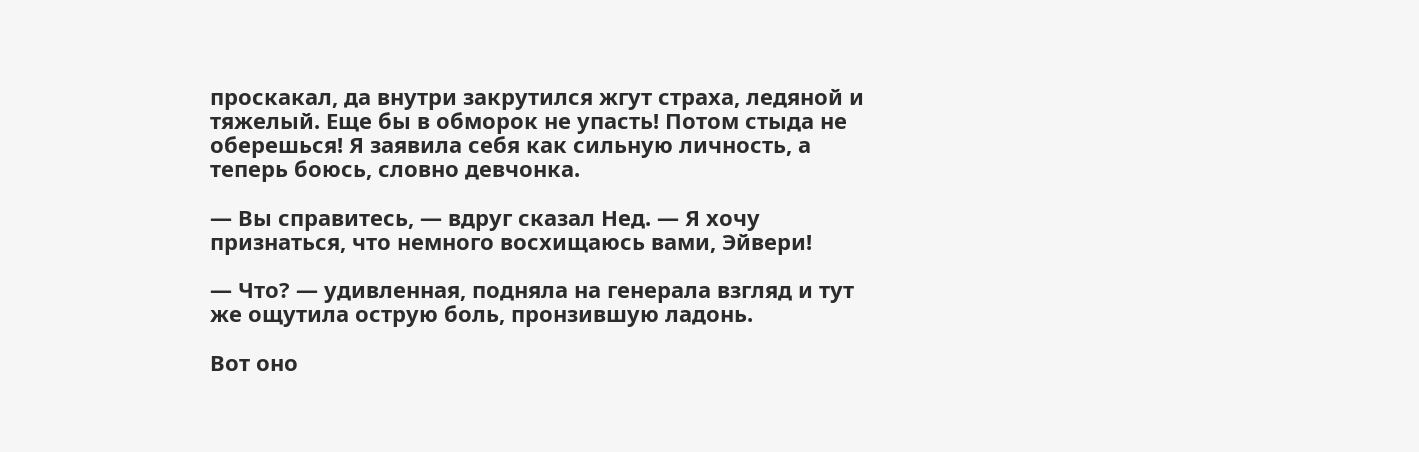проскакал, да внутри закрутился жгут страха, ледяной и тяжелый. Еще бы в обморок не упасть! Потом стыда не оберешься! Я заявила себя как сильную личность, а теперь боюсь, словно девчонка.

— Вы справитесь, — вдруг сказал Нед. — Я хочу признаться, что немного восхищаюсь вами, Эйвери!

— Что? — удивленная, подняла на генерала взгляд и тут же ощутила острую боль, пронзившую ладонь.

Вот оно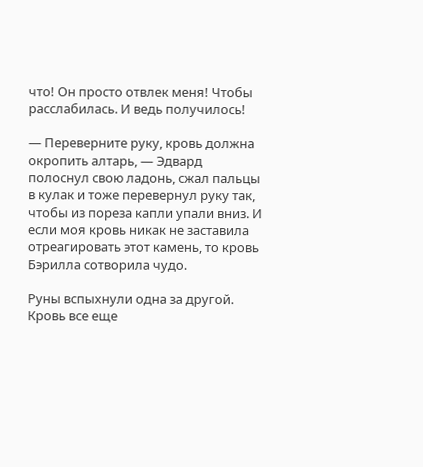что! Он просто отвлек меня! Чтобы расслабилась. И ведь получилось!

— Переверните руку, кровь должна окропить алтарь, — Эдвард полоснул свою ладонь, сжал пальцы в кулак и тоже перевернул руку так, чтобы из пореза капли упали вниз. И если моя кровь никак не заставила отреагировать этот камень, то кровь Бэрилла сотворила чудо.

Руны вспыхнули одна за другой. Кровь все еще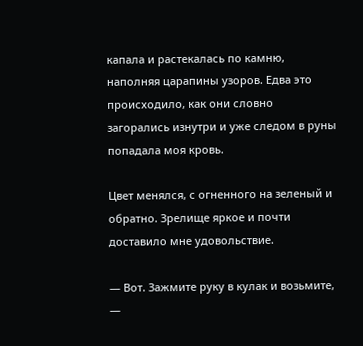капала и растекалась по камню, наполняя царапины узоров. Едва это происходило, как они словно загорались изнутри и уже следом в руны попадала моя кровь.

Цвет менялся, с огненного на зеленый и обратно. Зрелище яркое и почти доставило мне удовольствие.

— Вот. Зажмите руку в кулак и возьмите, —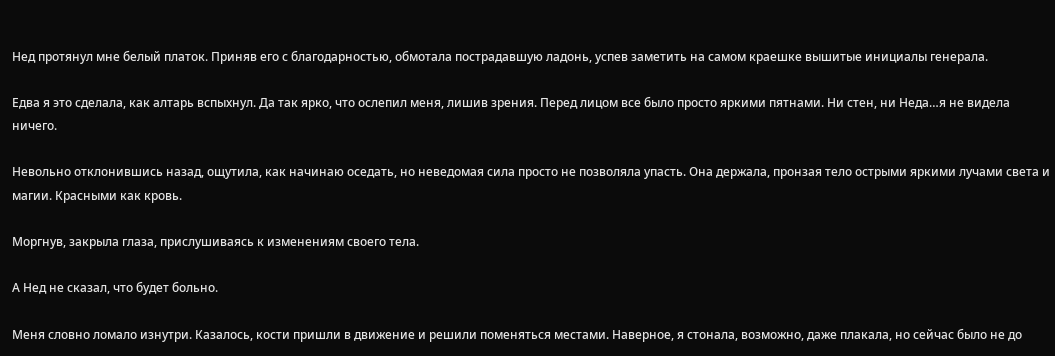Нед протянул мне белый платок. Приняв его с благодарностью, обмотала пострадавшую ладонь, успев заметить на самом краешке вышитые инициалы генерала.

Едва я это сделала, как алтарь вспыхнул. Да так ярко, что ослепил меня, лишив зрения. Перед лицом все было просто яркими пятнами. Ни стен, ни Неда…я не видела ничего.

Невольно отклонившись назад, ощутила, как начинаю оседать, но неведомая сила просто не позволяла упасть. Она держала, пронзая тело острыми яркими лучами света и магии. Красными как кровь.

Моргнув, закрыла глаза, прислушиваясь к изменениям своего тела.

А Нед не сказал, что будет больно.

Меня словно ломало изнутри. Казалось, кости пришли в движение и решили поменяться местами. Наверное, я стонала, возможно, даже плакала, но сейчас было не до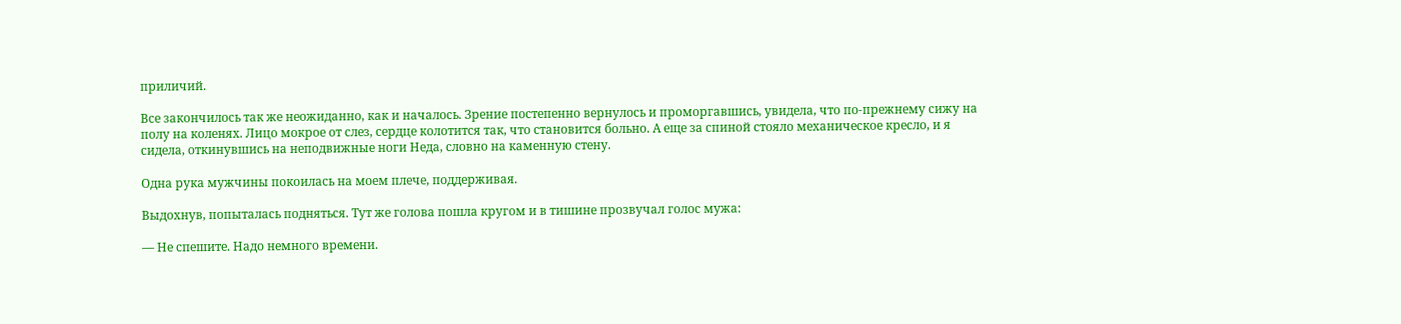приличий.

Все закончилось так же неожиданно, как и началось. Зрение постепенно вернулось и проморгавшись, увидела, что по-прежнему сижу на полу на коленях. Лицо мокрое от слез, сердце колотится так, что становится больно. А еще за спиной стояло механическое кресло, и я сидела, откинувшись на неподвижные ноги Неда, словно на каменную стену.

Одна рука мужчины покоилась на моем плече, поддерживая.

Выдохнув, попыталась подняться. Тут же голова пошла кругом и в тишине прозвучал голос мужа:

— Не спешите. Надо немного времени.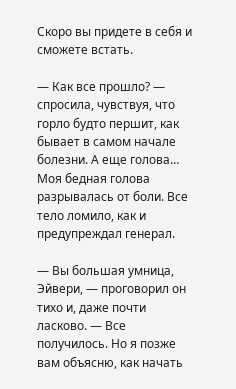Скоро вы придете в себя и сможете встать.

— Как все прошло? — спросила, чувствуя, что горло будто першит, как бывает в самом начале болезни. А еще голова… Моя бедная голова разрывалась от боли. Все тело ломило, как и предупреждал генерал.

— Вы большая умница, Эйвери, — проговорил он тихо и, даже почти ласково. — Все получилось. Но я позже вам объясню, как начать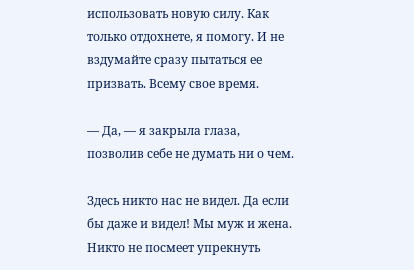использовать новую силу. Как только отдохнете, я помогу. И не вздумайте сразу пытаться ее призвать. Всему свое время.

— Да, — я закрыла глаза, позволив себе не думать ни о чем.

Здесь никто нас не видел. Да если бы даже и видел! Мы муж и жена. Никто не посмеет упрекнуть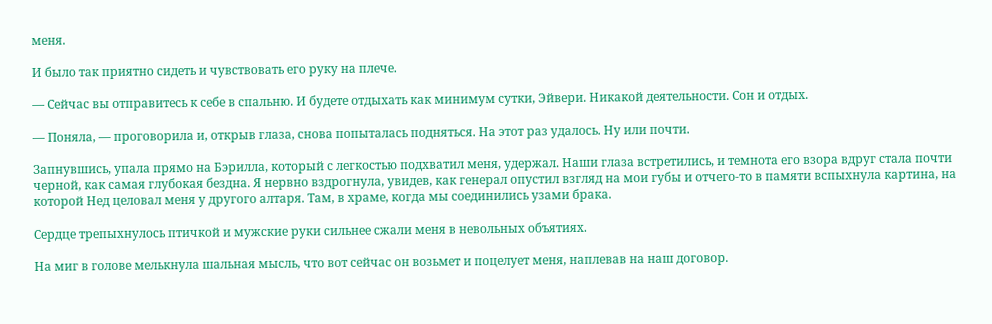меня.

И было так приятно сидеть и чувствовать его руку на плече.

— Сейчас вы отправитесь к себе в спальню. И будете отдыхать как минимум сутки, Эйвери. Никакой деятельности. Сон и отдых.

— Поняла, — проговорила и, открыв глаза, снова попыталась подняться. На этот раз удалось. Ну или почти.

Запнувшись, упала прямо на Бэрилла, который с легкостью подхватил меня, удержал. Наши глаза встретились, и темнота его взора вдруг стала почти черной, как самая глубокая бездна. Я нервно вздрогнула, увидев, как генерал опустил взгляд на мои губы и отчего-то в памяти вспыхнула картина, на которой Нед целовал меня у другого алтаря. Там, в храме, когда мы соединились узами брака.

Сердце трепыхнулось птичкой и мужские руки сильнее сжали меня в невольных объятиях.

На миг в голове мелькнула шальная мысль, что вот сейчас он возьмет и поцелует меня, наплевав на наш договор.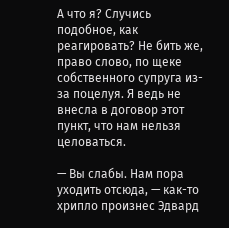А что я? Случись подобное, как реагировать? Не бить же, право слово, по щеке собственного супруга из-за поцелуя. Я ведь не внесла в договор этот пункт, что нам нельзя целоваться.

— Вы слабы. Нам пора уходить отсюда, — как-то хрипло произнес Эдвард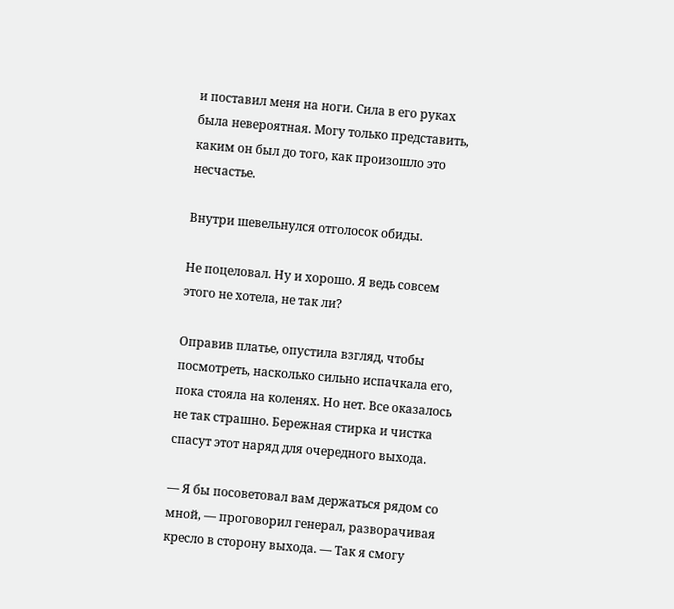и поставил меня на ноги. Сила в его руках была невероятная. Могу только представить, каким он был до того, как произошло это несчастье.

Внутри шевельнулся отголосок обиды.

Не поцеловал. Ну и хорошо. Я ведь совсем этого не хотела, не так ли?

Оправив платье, опустила взгляд, чтобы посмотреть, насколько сильно испачкала его, пока стояла на коленях. Но нет. Все оказалось не так страшно. Бережная стирка и чистка спасут этот наряд для очередного выхода.

— Я бы посоветовал вам держаться рядом со мной, — проговорил генерал, разворачивая кресло в сторону выхода. — Так я смогу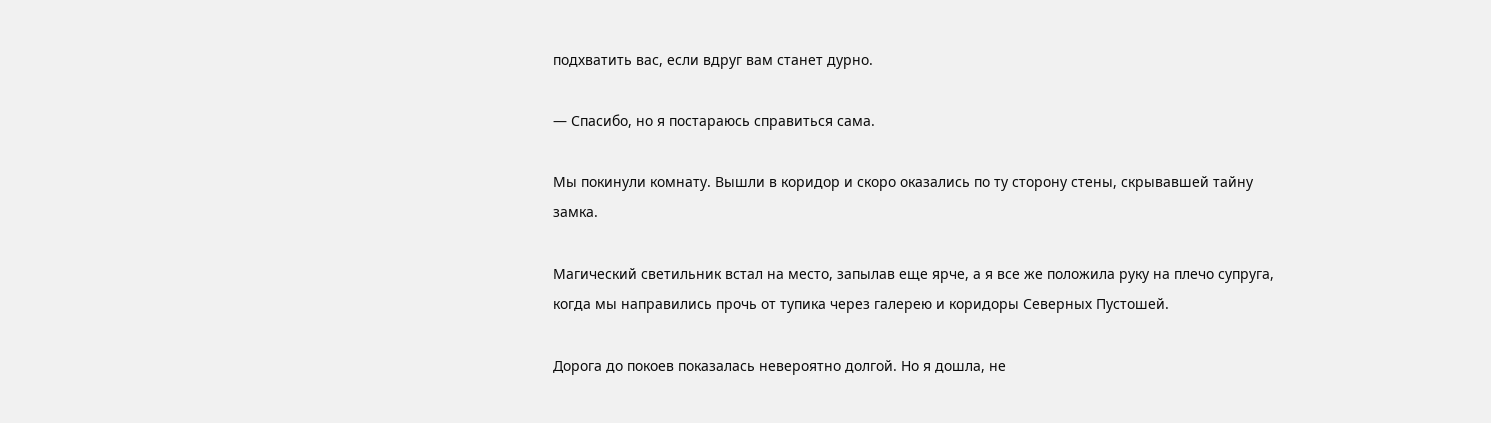подхватить вас, если вдруг вам станет дурно.

— Спасибо, но я постараюсь справиться сама.

Мы покинули комнату. Вышли в коридор и скоро оказались по ту сторону стены, скрывавшей тайну замка.

Магический светильник встал на место, запылав еще ярче, а я все же положила руку на плечо супруга, когда мы направились прочь от тупика через галерею и коридоры Северных Пустошей.

Дорога до покоев показалась невероятно долгой. Но я дошла, не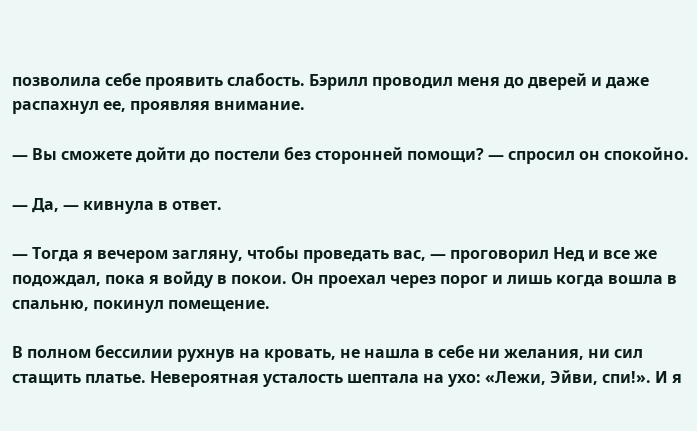позволила себе проявить слабость. Бэрилл проводил меня до дверей и даже распахнул ее, проявляя внимание.

— Вы сможете дойти до постели без сторонней помощи? — спросил он спокойно.

— Да, — кивнула в ответ.

— Тогда я вечером загляну, чтобы проведать вас, — проговорил Нед и все же подождал, пока я войду в покои. Он проехал через порог и лишь когда вошла в спальню, покинул помещение.

В полном бессилии рухнув на кровать, не нашла в себе ни желания, ни сил стащить платье. Невероятная усталость шептала на ухо: «Лежи, Эйви, спи!». И я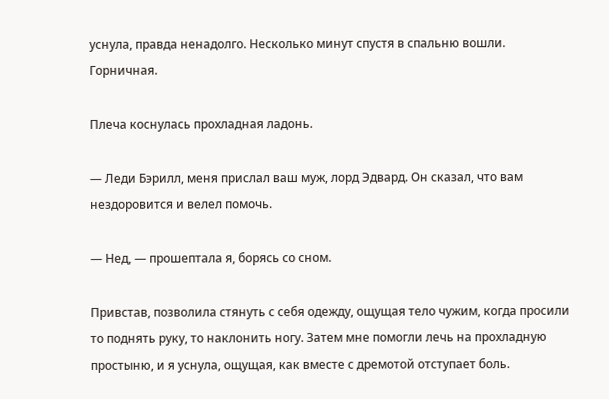уснула, правда ненадолго. Несколько минут спустя в спальню вошли. Горничная.

Плеча коснулась прохладная ладонь.

— Леди Бэрилл, меня прислал ваш муж, лорд Эдвард. Он сказал, что вам нездоровится и велел помочь.

— Нед, — прошептала я, борясь со сном.

Привстав, позволила стянуть с себя одежду, ощущая тело чужим, когда просили то поднять руку, то наклонить ногу. Затем мне помогли лечь на прохладную простыню, и я уснула, ощущая, как вместе с дремотой отступает боль.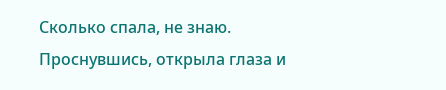Сколько спала, не знаю. Проснувшись, открыла глаза и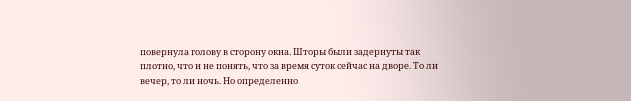повернула голову в сторону окна. Шторы были задернуты так плотно, что и не понять, что за время суток сейчас на дворе. То ли вечер, то ли ночь. Но определенно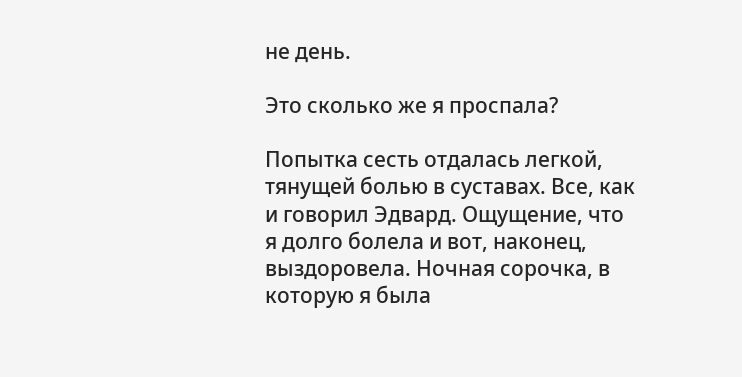не день.

Это сколько же я проспала?

Попытка сесть отдалась легкой, тянущей болью в суставах. Все, как и говорил Эдвард. Ощущение, что я долго болела и вот, наконец, выздоровела. Ночная сорочка, в которую я была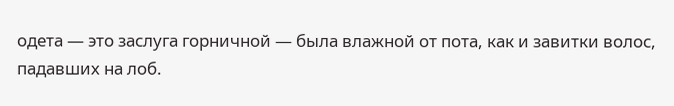одета — это заслуга горничной — была влажной от пота, как и завитки волос, падавших на лоб.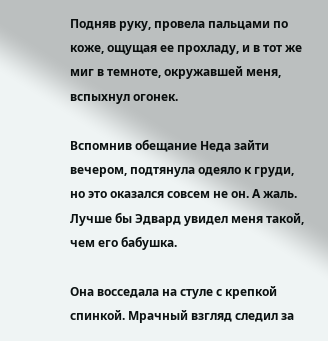Подняв руку, провела пальцами по коже, ощущая ее прохладу, и в тот же миг в темноте, окружавшей меня, вспыхнул огонек.

Вспомнив обещание Неда зайти вечером, подтянула одеяло к груди, но это оказался совсем не он. А жаль. Лучше бы Эдвард увидел меня такой, чем его бабушка.

Она восседала на стуле с крепкой спинкой. Мрачный взгляд следил за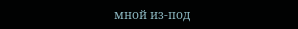мной из-под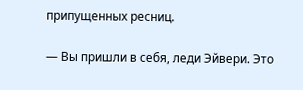припущенных ресниц.

— Вы пришли в себя, леди Эйвери. Это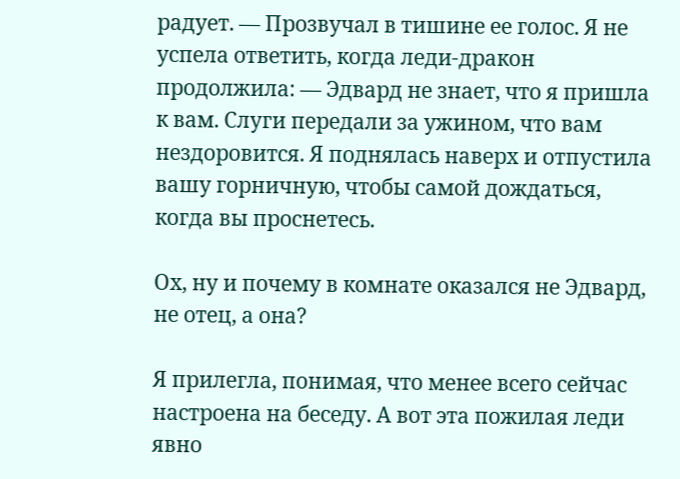радует. — Прозвучал в тишине ее голос. Я не успела ответить, когда леди-дракон продолжила: — Эдвард не знает, что я пришла к вам. Слуги передали за ужином, что вам нездоровится. Я поднялась наверх и отпустила вашу горничную, чтобы самой дождаться, когда вы проснетесь.

Ох, ну и почему в комнате оказался не Эдвард, не отец, а она?

Я прилегла, понимая, что менее всего сейчас настроена на беседу. А вот эта пожилая леди явно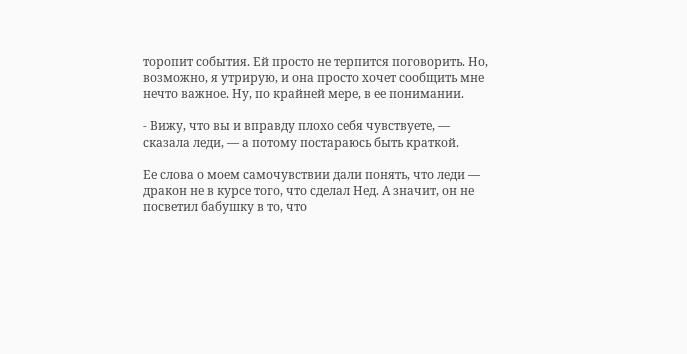торопит события. Ей просто не терпится поговорить. Но, возможно, я утрирую, и она просто хочет сообщить мне нечто важное. Ну, по крайней мере, в ее понимании.

- Вижу, что вы и вправду плохо себя чувствуете, — сказала леди, — а потому постараюсь быть краткой.

Ее слова о моем самочувствии дали понять, что леди — дракон не в курсе того, что сделал Нед. А значит, он не посветил бабушку в то, что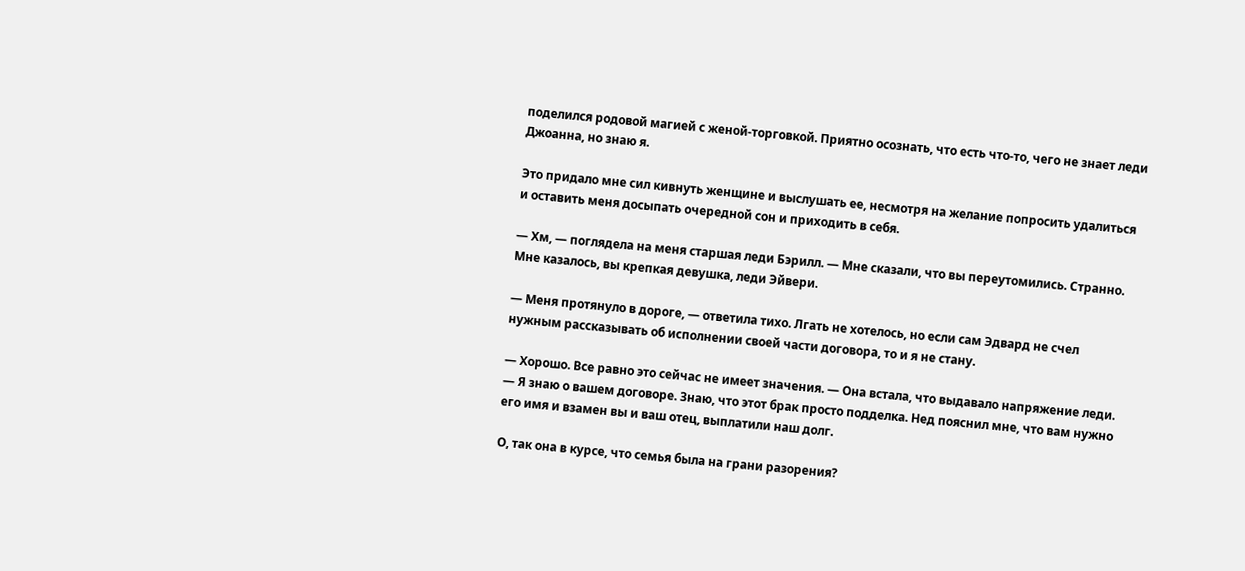поделился родовой магией с женой-торговкой. Приятно осознать, что есть что-то, чего не знает леди Джоанна, но знаю я.

Это придало мне сил кивнуть женщине и выслушать ее, несмотря на желание попросить удалиться и оставить меня досыпать очередной сон и приходить в себя.

— Хм, — поглядела на меня старшая леди Бэрилл. — Мне сказали, что вы переутомились. Странно. Мне казалось, вы крепкая девушка, леди Эйвери.

— Меня протянуло в дороге, — ответила тихо. Лгать не хотелось, но если сам Эдвард не счел нужным рассказывать об исполнении своей части договора, то и я не стану.

— Хорошо. Все равно это сейчас не имеет значения. — Она встала, что выдавало напряжение леди. — Я знаю о вашем договоре. Знаю, что этот брак просто подделка. Нед пояснил мне, что вам нужно его имя и взамен вы и ваш отец, выплатили наш долг.

О, так она в курсе, что семья была на грани разорения?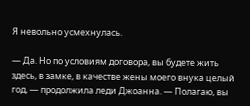Я невольно усмехнулась.

— Да. Но по условиям договора, вы будете жить здесь, в замке, в качестве жены моего внука целый год, — продолжила леди Джоанна. — Полагаю, вы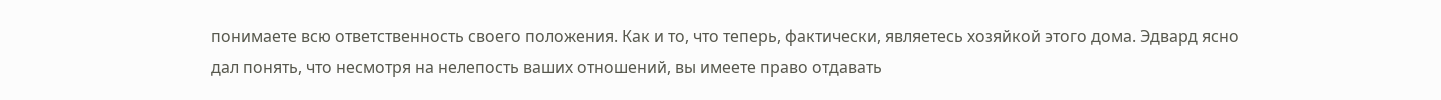понимаете всю ответственность своего положения. Как и то, что теперь, фактически, являетесь хозяйкой этого дома. Эдвард ясно дал понять, что несмотря на нелепость ваших отношений, вы имеете право отдавать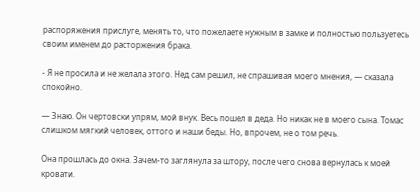распоряжения прислуге, менять то, что пожелаете нужным в замке и полностью пользуетесь своим именем до расторжения брака.

- Я не просила и не желала этого. Нед сам решил, не спрашивая моего мнения, — сказала спокойно.

— Знаю. Он чертовски упрям, мой внук. Весь пошел в деда. Но никак не в моего сына. Томас слишком мягкий человек, оттого и наши беды. Но, впрочем, не о том речь.

Она прошлась до окна. Зачем-то заглянула за штору, после чего снова вернулась к моей кровати.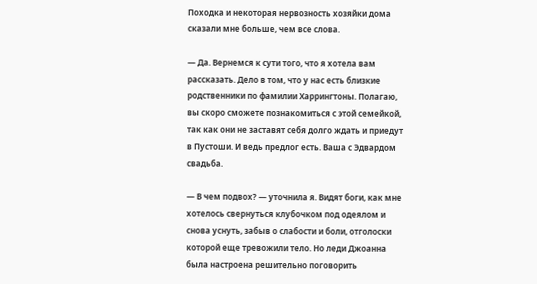Походка и некоторая нервозность хозяйки дома сказали мне больше, чем все слова.

— Да. Вернемся к сути того, что я хотела вам рассказать. Дело в том, что у нас есть близкие родственники по фамилии Харрингтоны. Полагаю, вы скоро сможете познакомиться с этой семейкой, так как они не заставят себя долго ждать и приедут в Пустоши. И ведь предлог есть. Ваша с Эдвардом свадьба.

— В чем подвох? — уточнила я. Видят боги, как мне хотелось свернуться клубочком под одеялом и снова уснуть, забыв о слабости и боли, отголоски которой еще тревожили тело. Но леди Джоанна была настроена решительно поговорить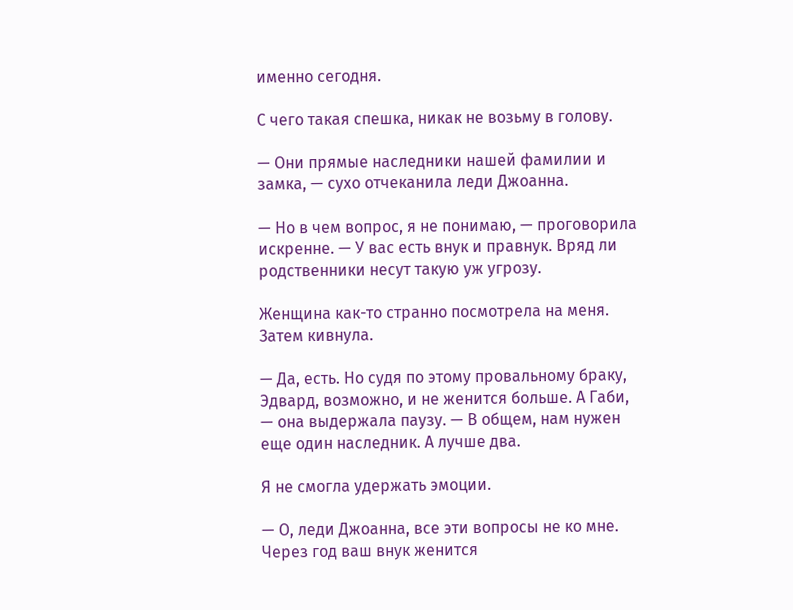именно сегодня.

С чего такая спешка, никак не возьму в голову.

— Они прямые наследники нашей фамилии и замка, — сухо отчеканила леди Джоанна.

— Но в чем вопрос, я не понимаю, — проговорила искренне. — У вас есть внук и правнук. Вряд ли родственники несут такую уж угрозу.

Женщина как-то странно посмотрела на меня. Затем кивнула.

— Да, есть. Но судя по этому провальному браку, Эдвард, возможно, и не женится больше. А Габи, — она выдержала паузу. — В общем, нам нужен еще один наследник. А лучше два.

Я не смогла удержать эмоции.

— О, леди Джоанна, все эти вопросы не ко мне. Через год ваш внук женится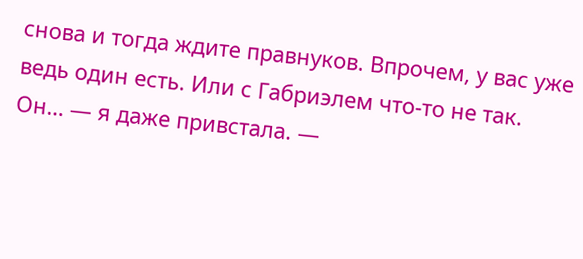снова и тогда ждите правнуков. Впрочем, у вас уже ведь один есть. Или с Габриэлем что-то не так. Он… — я даже привстала. —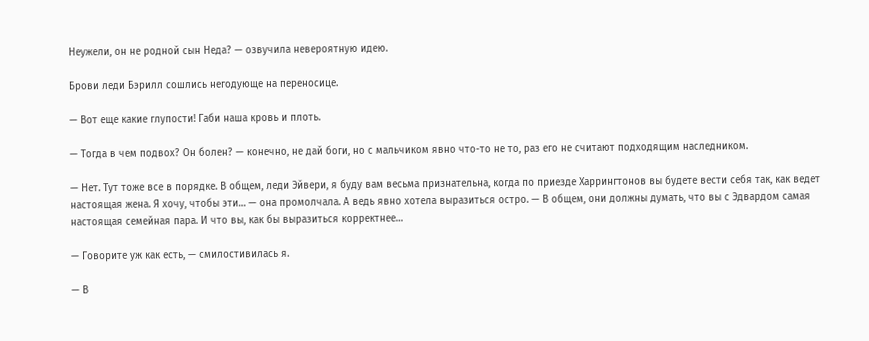Неужели, он не родной сын Неда? — озвучила невероятную идею.

Брови леди Бэрилл сошлись негодующе на переносице.

— Вот еще какие глупости! Габи наша кровь и плоть.

— Тогда в чем подвох? Он болен? — конечно, не дай боги, но с мальчиком явно что-то не то, раз его не считают подходящим наследником.

— Нет. Тут тоже все в порядке. В общем, леди Эйвери, я буду вам весьма признательна, когда по приезде Харрингтонов вы будете вести себя так, как ведет настоящая жена. Я хочу, чтобы эти… — она промолчала. А ведь явно хотела выразиться остро. — В общем, они должны думать, что вы с Эдвардом самая настоящая семейная пара. И что вы, как бы выразиться корректнее…

— Говорите уж как есть, — смилостивилась я.

— В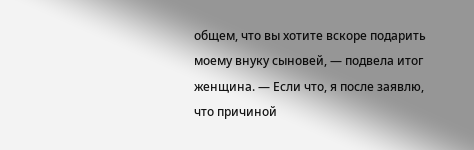общем, что вы хотите вскоре подарить моему внуку сыновей, — подвела итог женщина. — Если что, я после заявлю, что причиной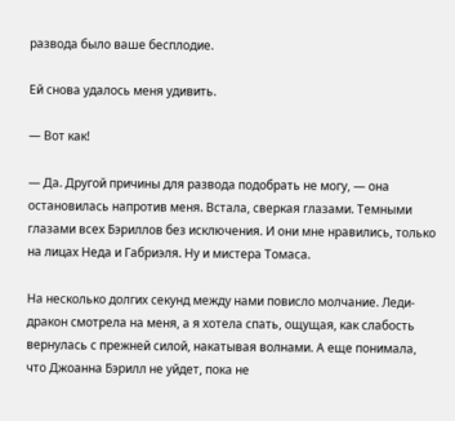развода было ваше бесплодие.

Ей снова удалось меня удивить.

— Вот как!

— Да. Другой причины для развода подобрать не могу, — она остановилась напротив меня. Встала, сверкая глазами. Темными глазами всех Бэриллов без исключения. И они мне нравились, только на лицах Неда и Габриэля. Ну и мистера Томаса.

На несколько долгих секунд между нами повисло молчание. Леди-дракон смотрела на меня, а я хотела спать, ощущая, как слабость вернулась с прежней силой, накатывая волнами. А еще понимала, что Джоанна Бэрилл не уйдет, пока не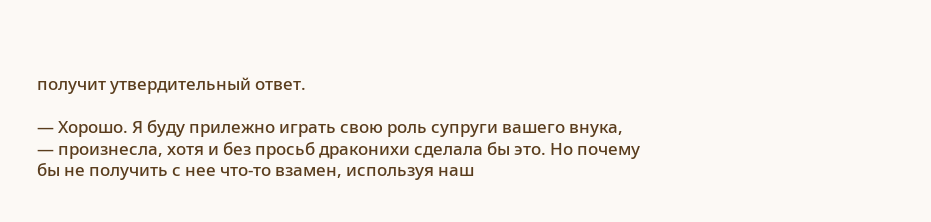получит утвердительный ответ.

— Хорошо. Я буду прилежно играть свою роль супруги вашего внука, — произнесла, хотя и без просьб драконихи сделала бы это. Но почему бы не получить с нее что-то взамен, используя наш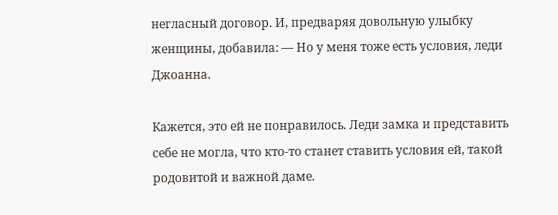негласный договор. И, предваряя довольную улыбку женщины, добавила: — Но у меня тоже есть условия, леди Джоанна.

Кажется, это ей не понравилось. Леди замка и представить себе не могла, что кто-то станет ставить условия ей, такой родовитой и важной даме.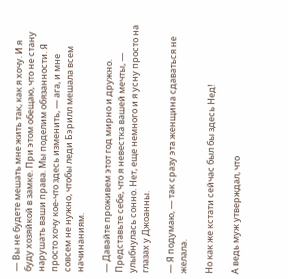— Вы не будете мешать мне жить так, как я хочу. И я буду хозяйкой в замке. При этом обещаю, что не стану нарушать ваши права. Мы поделим обязанности. Я просто хочу кое-что здесь изменить, — ага, и мне совсем не нужно, чтобы леди Бэрилл мешала всем начинаниям.

— Давайте проживем этот год мирно и дружно. Представьте себе, что я невестка вашей мечты, — улыбнулась сонно. Нет, еще немного и я усну просто на глазах у Джоанны.

— Я подумаю, — так сразу эта женщина сдаваться не желала.

Но как же кстати сейчас был бы здесь Нед!

А ведь муж утверждал, что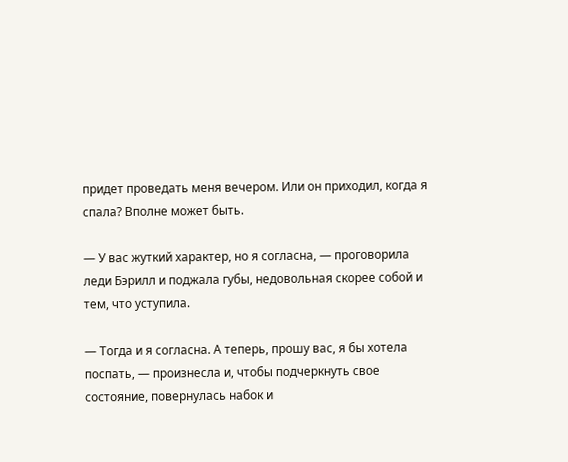придет проведать меня вечером. Или он приходил, когда я спала? Вполне может быть.

— У вас жуткий характер, но я согласна, — проговорила леди Бэрилл и поджала губы, недовольная скорее собой и тем, что уступила.

— Тогда и я согласна. А теперь, прошу вас, я бы хотела поспать, — произнесла и, чтобы подчеркнуть свое состояние, повернулась набок и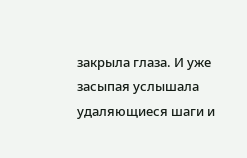закрыла глаза. И уже засыпая услышала удаляющиеся шаги и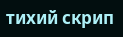тихий скрип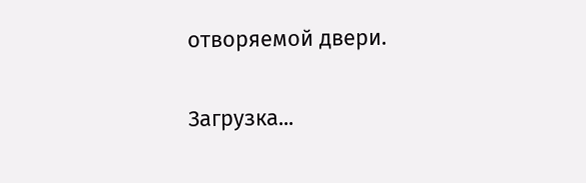отворяемой двери.

Загрузка...